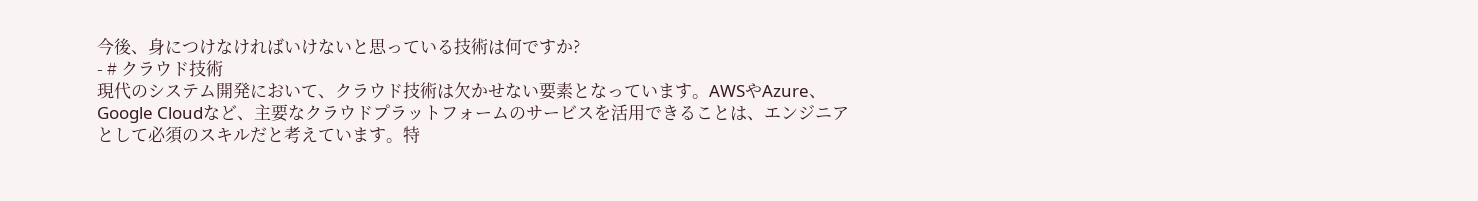今後、身につけなければいけないと思っている技術は何ですか?
- # クラウド技術
現代のシステム開発において、クラウド技術は欠かせない要素となっています。AWSやAzure、Google Cloudなど、主要なクラウドプラットフォームのサービスを活用できることは、エンジニアとして必須のスキルだと考えています。特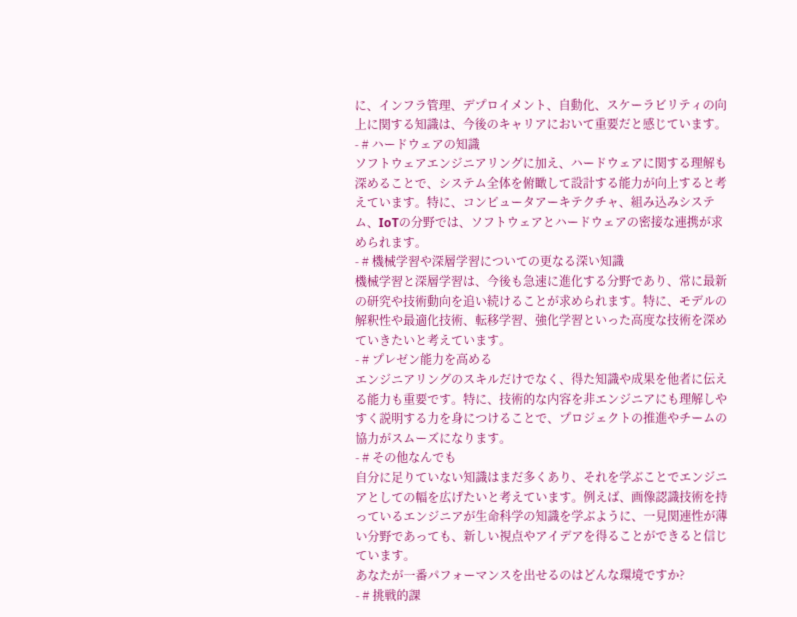に、インフラ管理、デプロイメント、自動化、スケーラビリティの向上に関する知識は、今後のキャリアにおいて重要だと感じています。
- # ハードウェアの知識
ソフトウェアエンジニアリングに加え、ハードウェアに関する理解も深めることで、システム全体を俯瞰して設計する能力が向上すると考えています。特に、コンピュータアーキテクチャ、組み込みシステム、IoTの分野では、ソフトウェアとハードウェアの密接な連携が求められます。
- # 機械学習や深層学習についての更なる深い知識
機械学習と深層学習は、今後も急速に進化する分野であり、常に最新の研究や技術動向を追い続けることが求められます。特に、モデルの解釈性や最適化技術、転移学習、強化学習といった高度な技術を深めていきたいと考えています。
- # プレゼン能力を高める
エンジニアリングのスキルだけでなく、得た知識や成果を他者に伝える能力も重要です。特に、技術的な内容を非エンジニアにも理解しやすく説明する力を身につけることで、プロジェクトの推進やチームの協力がスムーズになります。
- # その他なんでも
自分に足りていない知識はまだ多くあり、それを学ぶことでエンジニアとしての幅を広げたいと考えています。例えば、画像認識技術を持っているエンジニアが生命科学の知識を学ぶように、一見関連性が薄い分野であっても、新しい視点やアイデアを得ることができると信じています。
あなたが一番パフォーマンスを出せるのはどんな環境ですか?
- # 挑戦的課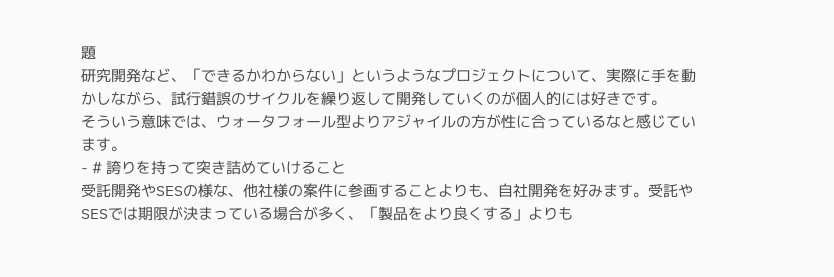題
研究開発など、「できるかわからない」というようなプロジェクトについて、実際に手を動かしながら、試行錯誤のサイクルを繰り返して開発していくのが個人的には好きです。
そういう意味では、ウォータフォール型よりアジャイルの方が性に合っているなと感じています。
- # 誇りを持って突き詰めていけること
受託開発やSESの様な、他社様の案件に参画することよりも、自社開発を好みます。受託やSESでは期限が決まっている場合が多く、「製品をより良くする」よりも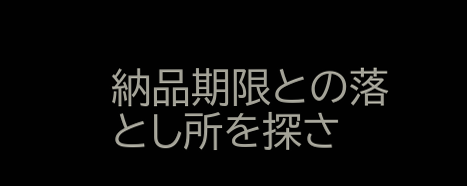納品期限との落とし所を探さ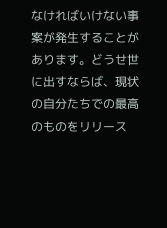なければいけない事案が発生することがあります。どうせ世に出すならば、現状の自分たちでの最高のものをリリース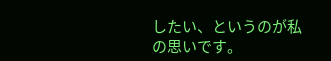したい、というのが私の思いです。